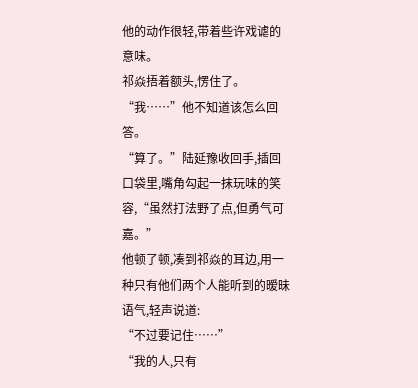他的动作很轻,带着些许戏谑的意味。
祁焱捂着额头,愣住了。
“我……”他不知道该怎么回答。
“算了。”陆延豫收回手,插回口袋里,嘴角勾起一抹玩味的笑容,“虽然打法野了点,但勇气可嘉。”
他顿了顿,凑到祁焱的耳边,用一种只有他们两个人能听到的暧昧语气,轻声说道:
“不过要记住……”
“我的人,只有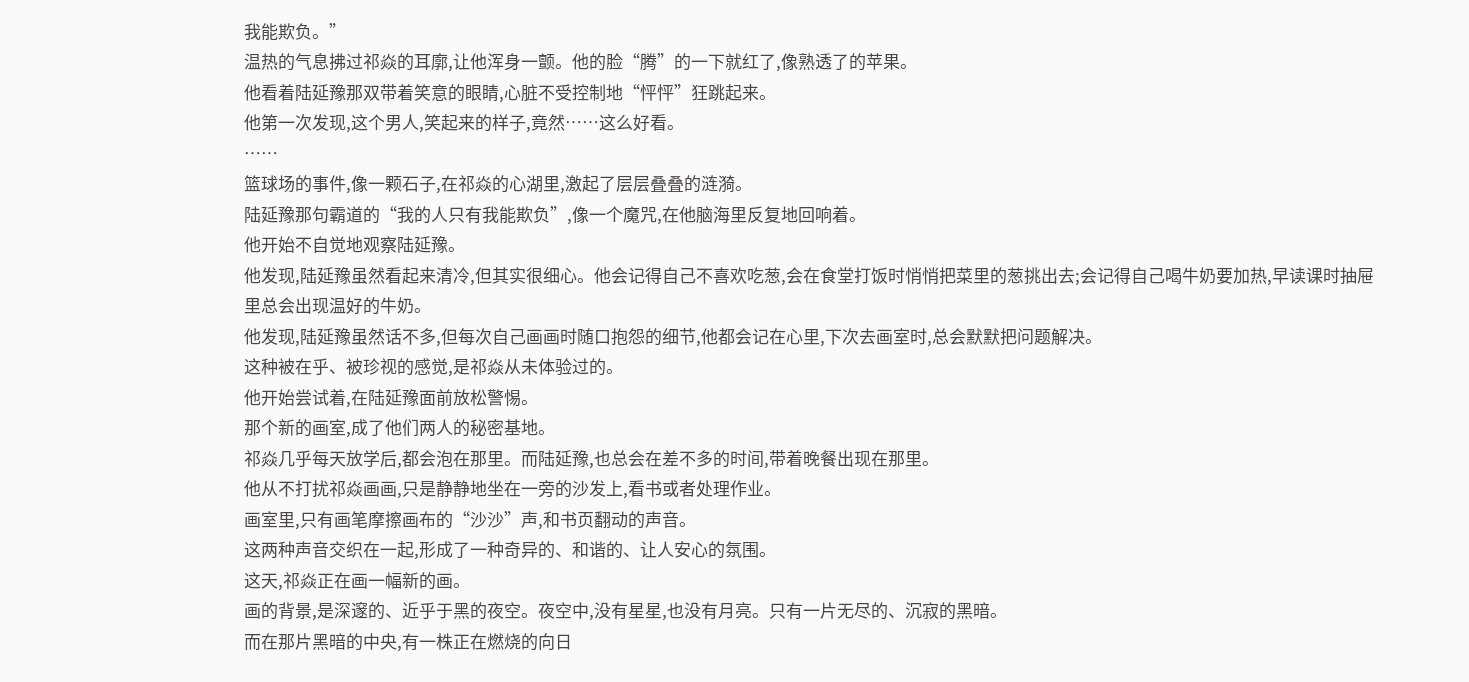我能欺负。”
温热的气息拂过祁焱的耳廓,让他浑身一颤。他的脸“腾”的一下就红了,像熟透了的苹果。
他看着陆延豫那双带着笑意的眼睛,心脏不受控制地“怦怦”狂跳起来。
他第一次发现,这个男人,笑起来的样子,竟然……这么好看。
……
篮球场的事件,像一颗石子,在祁焱的心湖里,激起了层层叠叠的涟漪。
陆延豫那句霸道的“我的人只有我能欺负”,像一个魔咒,在他脑海里反复地回响着。
他开始不自觉地观察陆延豫。
他发现,陆延豫虽然看起来清冷,但其实很细心。他会记得自己不喜欢吃葱,会在食堂打饭时悄悄把菜里的葱挑出去;会记得自己喝牛奶要加热,早读课时抽屉里总会出现温好的牛奶。
他发现,陆延豫虽然话不多,但每次自己画画时随口抱怨的细节,他都会记在心里,下次去画室时,总会默默把问题解决。
这种被在乎、被珍视的感觉,是祁焱从未体验过的。
他开始尝试着,在陆延豫面前放松警惕。
那个新的画室,成了他们两人的秘密基地。
祁焱几乎每天放学后,都会泡在那里。而陆延豫,也总会在差不多的时间,带着晚餐出现在那里。
他从不打扰祁焱画画,只是静静地坐在一旁的沙发上,看书或者处理作业。
画室里,只有画笔摩擦画布的“沙沙”声,和书页翻动的声音。
这两种声音交织在一起,形成了一种奇异的、和谐的、让人安心的氛围。
这天,祁焱正在画一幅新的画。
画的背景,是深邃的、近乎于黑的夜空。夜空中,没有星星,也没有月亮。只有一片无尽的、沉寂的黑暗。
而在那片黑暗的中央,有一株正在燃烧的向日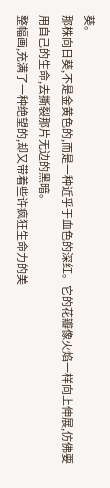葵。
那株向日葵,不是金黄色的,而是一种近乎于血色的深红。它的花瓣像火焰一样向上伸展,仿佛要用自己的生命,去撕裂那片无边的黑暗。
整幅画,充满了一种绝望的,却又带着些许疯狂生命力的美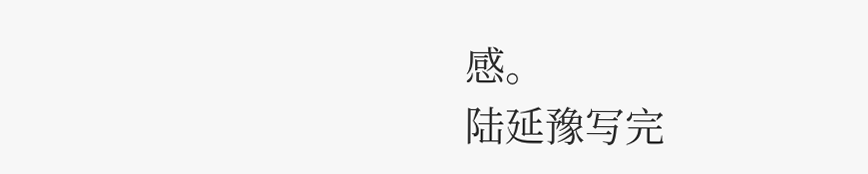感。
陆延豫写完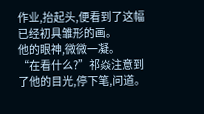作业,抬起头,便看到了这幅已经初具雏形的画。
他的眼神,微微一凝。
“在看什么?”祁焱注意到了他的目光,停下笔,问道。